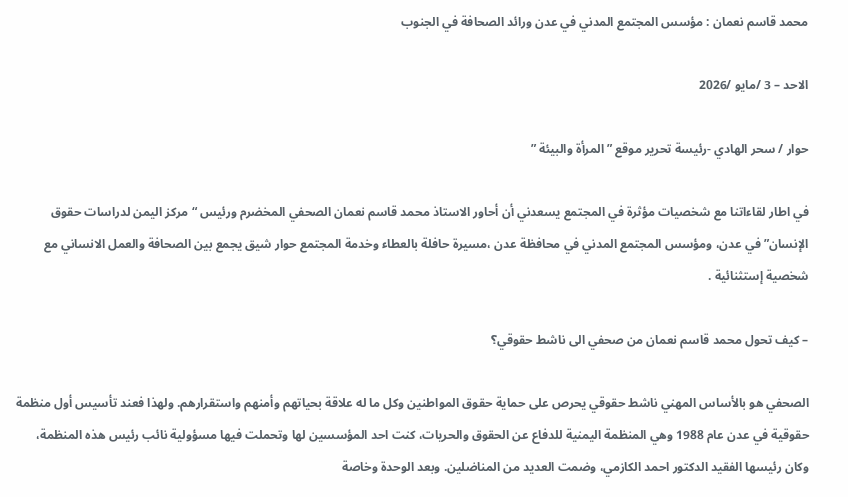محمد قاسم نعمان : مؤسس المجتمع المدني في عدن ورائد الصحافة في الجنوب

الاحد – 3 /مايو /2026

حوار / سحر الهادي -رئيسة تحرير موقع ” المرأة والبيئة ”

في اطار لقاءاتنا مع شخصيات مؤثرة في المجتمع يسعدني أن أحاور الاستاذ محمد قاسم نعمان الصحفي المخضرم ورئيس “مركز اليمن لدراسات حقوق الإنسان” في عدن، ومؤسس المجتمع المدني في محافظة عدن ،مسيرة حافلة بالعطاء وخدمة المجتمع حوار شيق يجمع بين الصحافة والعمل الانساني مع شخصية إستثنائية .

– كيف تحول محمد قاسم نعمان من صحفي الى ناشط حقوقي؟

الصحفي هو بالأساس المهني ناشط حقوقي يحرص على حماية حقوق المواطنين وكل ما له علاقة بحياتهم وأمنهم واستقرارهم. ولهذا فعند تأسيس أول منظمة حقوقية في عدن عام 1988 وهي المنظمة اليمنية للدفاع عن الحقوق والحريات، كنت احد المؤسسين لها وتحملت فيها مسؤولية نائب رئيس هذه المنظمة، وكان رئيسها الفقيد الدكتور احمد الكازمي، وضمت العديد من المناضلين. وبعد الوحدة وخاصة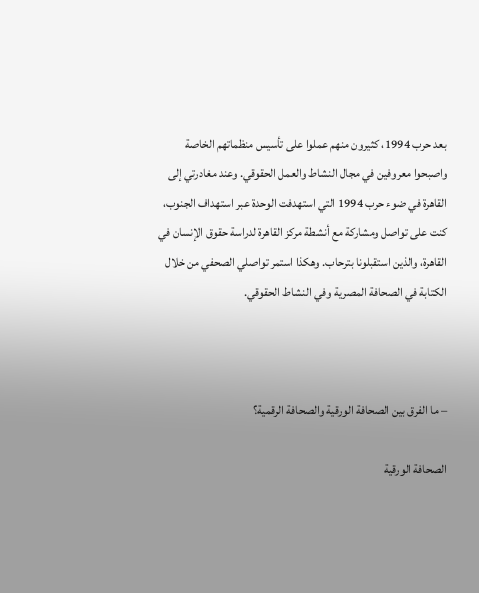بعد حرب 1994، كثيرون منهم عملوا على تأسيس منظماتهم الخاصة واصبحوا معروفين في مجال النشاط والعمل الحقوقي. وعند مغادرتي إلى القاهرة في ضوء حرب 1994 التي استهدفت الوحدة عبر استهداف الجنوب، كنت على تواصل ومشاركة مع أنشطة مركز القاهرة لدراسة حقوق الإنسان في القاهرة، والذين استقبلونا بترحاب. وهكذا استمر تواصلي الصحفي من خلال الكتابة في الصحافة المصرية وفي النشاط الحقوقي.



– ما الفرق بين الصحافة الورقية والصحافة الرقمية؟

الصحافة الورقية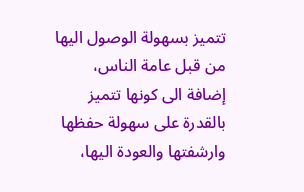تتميز بسهولة الوصول اليها من قبل عامة الناس، إضافة الى كونها تتميز بالقدرة على سهولة حفظها وارشفتها والعودة اليها،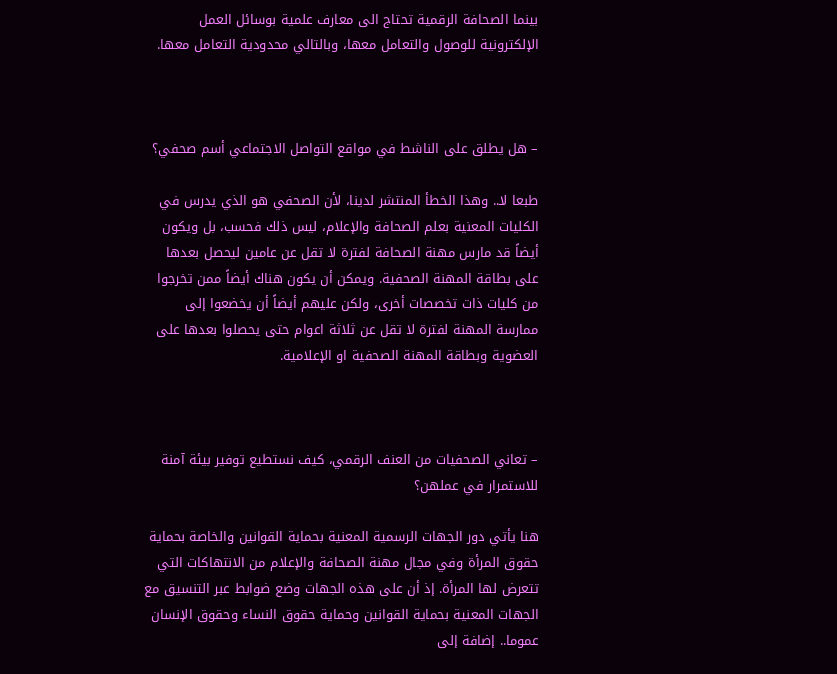بينما الصحافة الرقمية تحتاج الى معارف علمية بوسائل العمل الإلكترونية للوصول والتعامل معها، وبالتالي محدودية التعامل معها.



– هل يطلق على الناشط في مواقع التواصل الاجتماعي أسم صحفي؟

طبعا لا.. وهذا الخطأ المنتشر لدينا، لأن الصحفي هو الذي يدرس في الكليات المعنية بعلم الصحافة والإعلام، ليس ذلك فحسب، بل ويكون أيضاً قد مارس مهنة الصحافة لفترة لا تقل عن عامين ليحصل بعدها على بطاقة المهنة الصحفية. ويمكن أن يكون هناك أيضاً ممن تخرجوا من كليات ذات تخصصات أخرى، ولكن عليهم أيضاً أن يخضعوا إلى ممارسة المهنة لفترة لا تقل عن ثلاثة اعوام حتى يحصلوا بعدها على العضوية وبطاقة المهنة الصحفية او الإعلامية.



– تعاني الصحفيات من العنف الرقمي، كيف نستطيع توفير بيئة آمنة للاستمرار في عملهن؟

هنا يأتي دور الجهات الرسمية المعنية بحماية القوانين والخاصة بحماية حقوق المرأة وفي مجال مهنة الصحافة والإعلام من الانتهاكات التي تتعرض لها المرأة. إذ أن على هذه الجهات وضع ضوابط عبر التنسيق مع الجهات المعنية بحماية القوانين وحماية حقوق النساء وحقوق الإنسان عموما.. إضافة إلى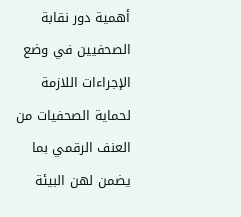أهمية دور نقابة الصحفيين في وضع الإجراءات اللازمة لحماية الصحفيات من العنف الرقمي بما يضمن لهن البيئة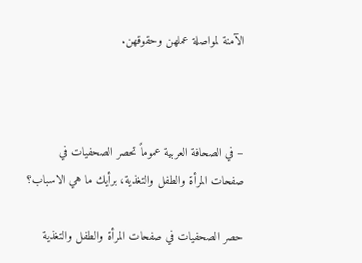الآمنة لمواصلة عملهن وحقوقهن.



– في الصحافة العربية عموماً تحصر الصحفيات في صفحات المرأة والطفل والتغذية، برأيك ما هي الاسباب؟

حصر الصحفيات في صفحات المرأة والطفل والتغذية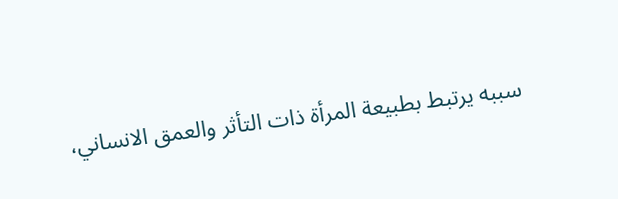سببه يرتبط بطبيعة المرأة ذات التأثر والعمق الانساني،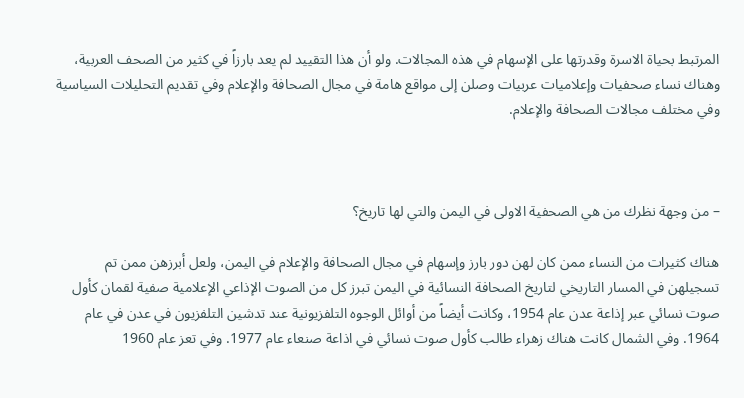المرتبط بحياة الاسرة وقدرتها على الإسهام في هذه المجالات. ولو أن هذا التقييد لم يعد بارزاً في كثير من الصحف العربية، وهناك نساء صحفيات وإعلاميات عربيات وصلن إلى مواقع هامة في مجال الصحافة والإعلام وفي تقديم التحليلات السياسية وفي مختلف مجالات الصحافة والإعلام.



– من وجهة نظرك من هي الصحفية الاولى في اليمن والتي لها تاريخ؟

هناك كثيرات من النساء ممن كان لهن دور بارز وإسهام في مجال الصحافة والإعلام في اليمن، ولعل أبرزهن ممن تم تسجيلهن في المسار التاريخي لتاريخ الصحافة النسائية في اليمن تبرز كل من الصوت الإذاعي الإعلامية صفية لقمان كأول صوت نسائي عبر إذاعة عدن عام 1954، وكانت أيضاً من أوائل الوجوه التلفزيونية عند تدشين التلفزيون في عدن في عام 1964. وفي الشمال كانت هناك زهراء طالب كأول صوت نسائي في اذاعة صنعاء عام 1977. وفي تعز عام 1960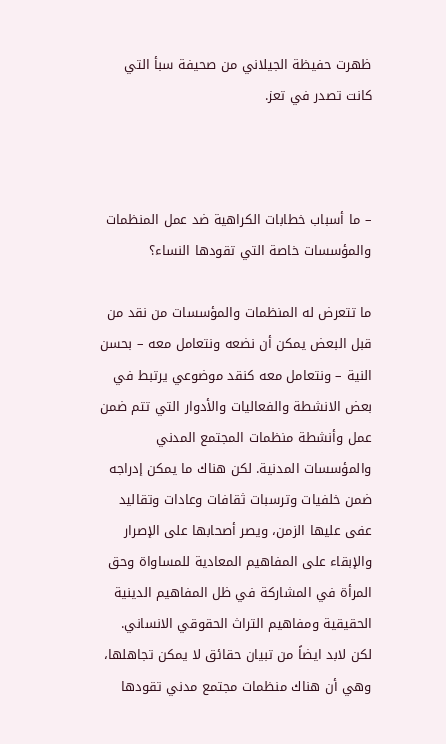ظهرت حفيظة الجيلاني من صحيفة سبأ التي كانت تصدر في تعز.



– ما أسباب خطابات الكراهية ضد عمل المنظمات والمؤسسات خاصة التي تقودها النساء؟

ما تتعرض له المنظمات والمؤسسات من نقد من قبل البعض يمكن أن نضعه ونتعامل معه – بحسن النية – ونتعامل معه كنقد موضوعي يرتبط في بعض الانشطة والفعاليات والأدوار التي تتم ضمن عمل وأنشطة منظمات المجتمع المدني والمؤسسات المدنية. لكن هناك ما يمكن إدراجه ضمن خلفيات وترسبات ثقافات وعادات وتقاليد عفى عليها الزمن، ويصر أصحابها على الإصرار والإبقاء على المفاهيم المعادية للمساواة وحق المرأة في المشاركة في ظل المفاهيم الدينية الحقيقية ومفاهيم التراث الحقوقي الانساني. لكن لابد ايضاً من تبيان حقائق لا يمكن تجاهلها، وهي أن هناك منظمات مجتمع مدني تقودها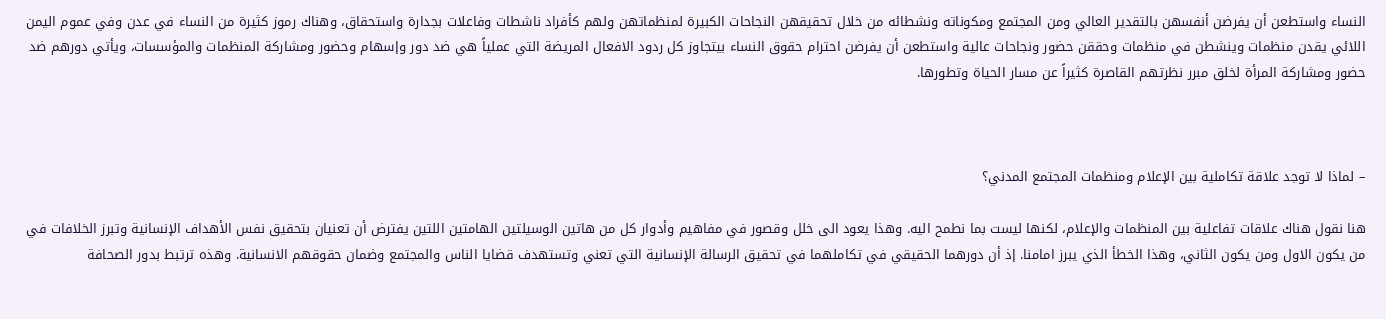النساء واستطعن أن يفرضن أنفسهن بالتقدير العالي ومن المجتمع ومكوناته ونشطائه من خلال تحقيقهن النجاحات الكبيرة لمنظماتهن ولهم كأفراد ناشطات وفاعلات بجدارة واستحقاق، وهناك رموز كثيرة من النساء في عدن وفي عموم اليمن اللائي يقدن منظمات وينشطن في منظمات وحققن حضور ونجاحات عالية واستطعن أن يفرضن احترام حقوق النساء بيتجاوز كل ردود الافعال المريضة التي عملياً هي ضد دور وإسهام وحضور ومشاركة المنظمات والمؤسسات، ويأتي دورهم ضد حضور ومشاركة المرأة لخلق مبرر نظرتهم القاصرة كثيراً عن مسار الحياة وتطورها.



– لماذا لا توجد علاقة تكاملية بين الإعلام ومنظمات المجتمع المدني؟

هنا نقول هناك علاقات تفاعلية بين المنظمات والإعلام، لكنها ليست بما نطمح اليه. وهذا يعود الى خلل وقصور في مفاهيم وأدوار كل من هاتين الوسيلتين الهامتين اللتين يفترض أن تعنيان بتحقيق نفس الأهداف الإنسانية وتبرز الخلافات في من يكون الاول ومن يكون الثاني، وهذا الخطأ الذي يبرز امامنا. إذ أن دورهما الحقيقي في تكاملهما في تحقيق الرسالة الإنسانية التي تعني وتستهدف قضايا الناس والمجتمع وضمان حقوقهم الانسانية. وهذه ترتبط بدور الصحافة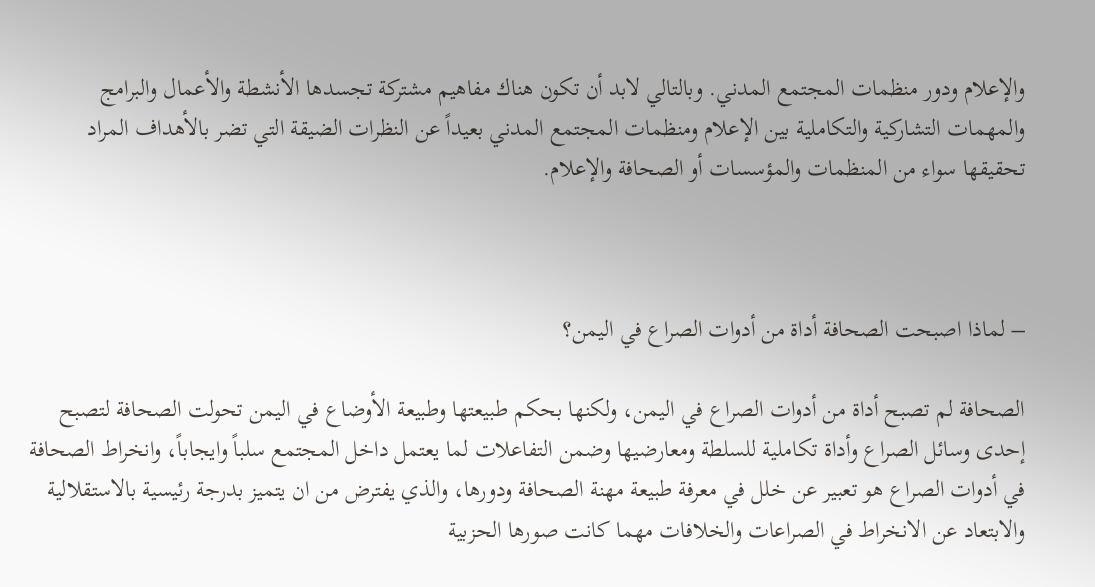والإعلام ودور منظمات المجتمع المدني. وبالتالي لابد أن تكون هناك مفاهيم مشتركة تجسدها الأنشطة والأعمال والبرامج والمهمات التشاركية والتكاملية بين الإعلام ومنظمات المجتمع المدني بعيداً عن النظرات الضيقة التي تضر بالأهداف المراد تحقيقها سواء من المنظمات والمؤسسات أو الصحافة والإعلام.



– لماذا اصبحت الصحافة أداة من أدوات الصراع في اليمن؟

الصحافة لم تصبح أداة من أدوات الصراع في اليمن، ولكنها بحكم طبيعتها وطبيعة الأوضاع في اليمن تحولت الصحافة لتصبح إحدى وسائل الصراع وأداة تكاملية للسلطة ومعارضيها وضمن التفاعلات لما يعتمل داخل المجتمع سلباً وايجاباً، وانخراط الصحافة في أدوات الصراع هو تعبير عن خلل في معرفة طبيعة مهنة الصحافة ودورها، والذي يفترض من ان يتميز بدرجة رئيسية بالاستقلالية والابتعاد عن الانخراط في الصراعات والخلافات مهما كانت صورها الحزبية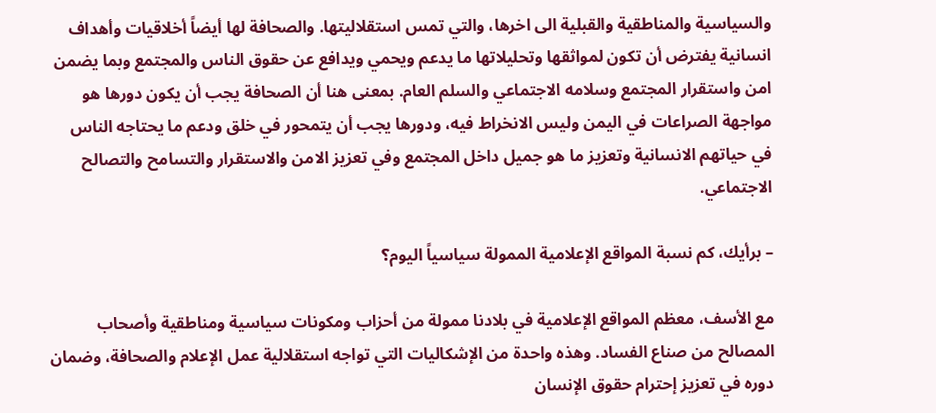والسياسية والمناطقية والقبلية الى اخرها، والتي تمس استقلاليتها. والصحافة لها أيضاً أخلاقيات وأهداف انسانية يفترض أن تكون لمواثقها وتحليلاتها ما يدعم ويحمي ويدافع عن حقوق الناس والمجتمع وبما يضمن امن واستقرار المجتمع وسلامه الاجتماعي والسلم العام. بمعنى هنا أن الصحافة يجب أن يكون دورها هو مواجهة الصراعات في اليمن وليس الانخراط فيه، ودورها يجب أن يتمحور في خلق ودعم ما يحتاجه الناس في حياتهم الانسانية وتعزيز ما هو جميل داخل المجتمع وفي تعزيز الامن والاستقرار والتسامح والتصالح الاجتماعي.

– برأيك، كم نسبة المواقع الإعلامية الممولة سياسياً اليوم؟

مع الأسف، معظم المواقع الإعلامية في بلادنا ممولة من أحزاب ومكونات سياسية ومناطقية وأصحاب المصالح من صناع الفساد. وهذه واحدة من الإشكاليات التي تواجه استقلالية عمل الإعلام والصحافة، وضمان دوره في تعزيز إحترام حقوق الإنسان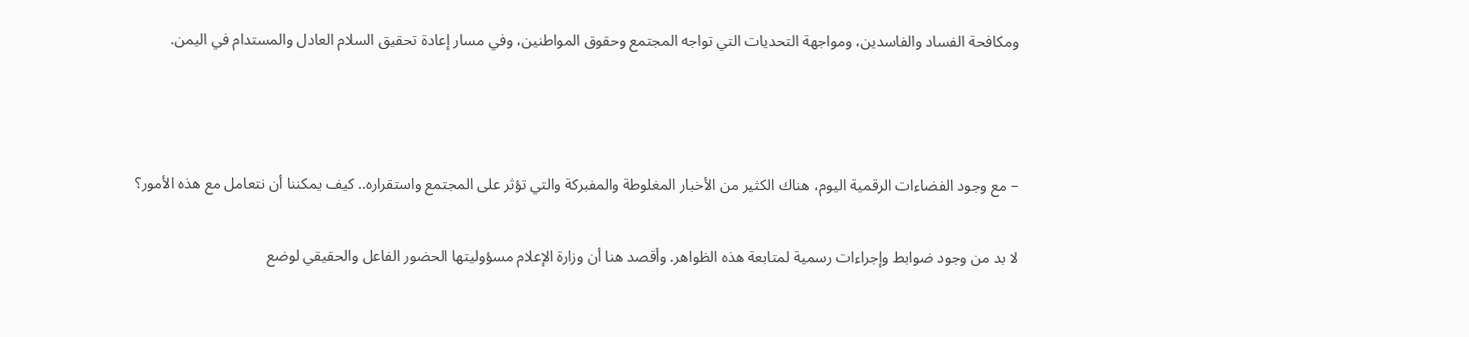ومكافحة الفساد والفاسدين، ومواجهة التحديات التي تواجه المجتمع وحقوق المواطنين، وفي مسار إعادة تحقيق السلام العادل والمستدام في اليمن.



– مع وجود الفضاءات الرقمية اليوم، هناك الكثير من الأخبار المغلوطة والمفبركة والتي تؤثر على المجتمع واستقراره.. كيف يمكننا أن نتعامل مع هذه الأمور؟

لا بد من وجود ضوابط وإجراءات رسمية لمتابعة هذه الظواهر. وأقصد هنا أن وزارة الإعلام مسؤوليتها الحضور الفاعل والحقيقي لوضع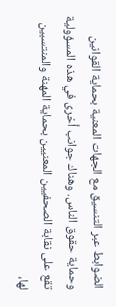الضوابط عبر التنسيق مع الجهات المعنية بحماية القوانين وحماية حقوق الناس. وهناك جوانب أخرى في هذه المسؤولية تقع على نقابة الصحفيين المعنيين بحماية المهنة والمنتسبين لها،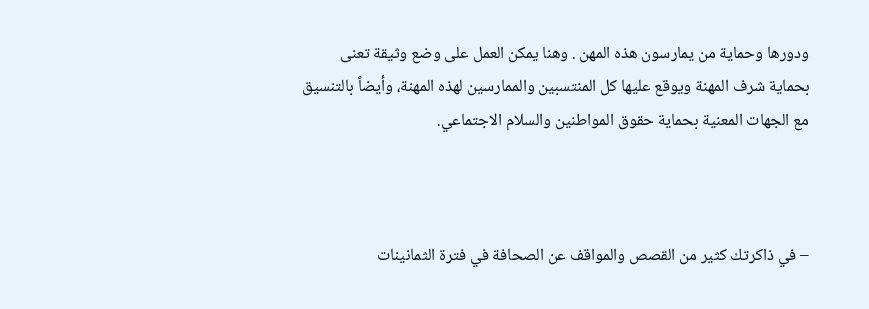ودورها وحماية من يمارسون هذه المهن . وهنا يمكن العمل على وضع وثيقة تعنى بحماية شرف المهنة ويوقع عليها كل المنتسبين والممارسين لهذه المهنة، وأيضاً بالتنسيق مع الجهات المعنية بحماية حقوق المواطنين والسلام الاجتماعي.



– في ذاكرتك كثير من القصص والمواقف عن الصحافة في فترة الثمانينات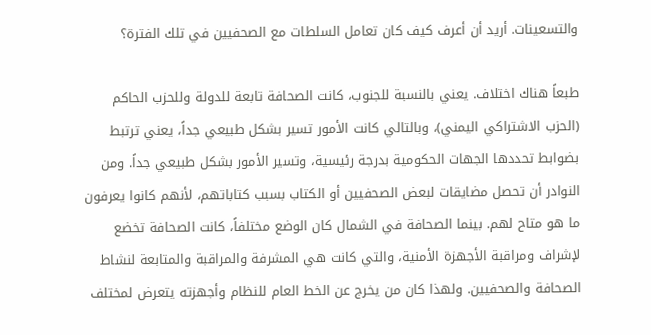والتسعينات. أريد أن أعرف كيف كان تعامل السلطات مع الصحفيين في تلك الفترة؟

طبعاً هناك اختلاف. يعني بالنسبة للجنوب، كانت الصحافة تابعة للدولة وللحزب الحاكم (الحزب الاشتراكي اليمني)، وبالتالي كانت الأمور تسير بشكل طبيعي جداً، يعني ترتبط بضوابط تحددها الجهات الحكومية بدرجة رئيسية، وتسير الأمور بشكل طبيعي جداً. ومن النوادر أن تحصل مضايقات لبعض الصحفيين أو الكتاب بسبب كتاباتهم، لأنهم كانوا يعرفون ما هو متاح لهم. بينما الصحافة في الشمال كان الوضع مختلفاً، كانت الصحافة تخضع لإشراف ومراقبة الأجهزة الأمنية، والتي كانت هي المشرفة والمراقبة والمتابعة لنشاط الصحافة والصحفيين. ولهذا كان من يخرج عن الخط العام للنظام وأجهزته يتعرض لمختلف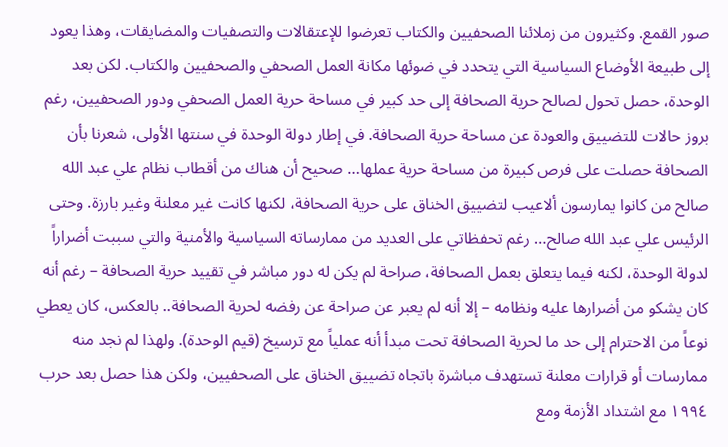صور القمع. وكثيرون من زملائنا الصحفيين والكتاب تعرضوا للإعتقالات والتصفيات والمضايقات، وهذا يعود إلى طبيعة الأوضاع السياسية التي يتحدد في ضوئها مكانة العمل الصحفي والصحفيين والكتاب. لكن بعد الوحدة، حصل تحول لصالح حرية الصحافة إلى حد كبير في مساحة حرية العمل الصحفي ودور الصحفيين، رغم بروز حالات للتضييق والعودة عن مساحة حرية الصحافة. في إطار دولة الوحدة في سنتها الأولى، شعرنا بأن الصحافة حصلت على فرص كبيرة من مساحة حرية عملها… صحيح أن هناك من أقطاب نظام علي عبد الله صالح من كانوا يمارسون ألاعيب لتضييق الخناق على حرية الصحافة، لكنها كانت غير معلنة وغير بارزة. وحتى الرئيس علي عبد الله صالح… رغم تحفظاتي على العديد من ممارساته السياسية والأمنية والتي سببت أضراراً لدولة الوحدة، لكنه فيما يتعلق بعمل الصحافة، صراحة لم يكن له دور مباشر في تقييد حرية الصحافة – رغم أنه كان يشكو من أضرارها عليه ونظامه – إلا أنه لم يعبر عن صراحة عن رفضه لحرية الصحافة.. بالعكس، كان يعطي نوعاً من الاحترام إلى حد ما لحرية الصحافة تحت مبدأ أنه عملياً مع ترسيخ (قيم الوحدة). ولهذا لم نجد منه ممارسات أو قرارات معلنة تستهدف مباشرة باتجاه تضييق الخناق على الصحفيين، ولكن هذا حصل بعد حرب ١٩٩٤ مع اشتداد الأزمة ومع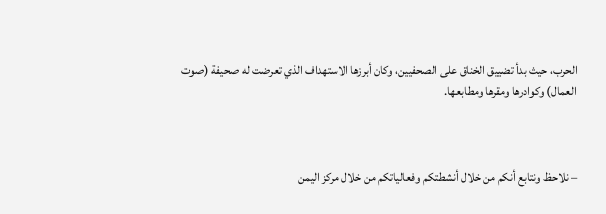الحرب، حيث بدأ تضييق الخناق على الصحفيين، وكان أبرزها الاستهداف الذي تعرضت له صحيفة (صوت العمال) وكوادرها ومقرها ومطابعها.



– نلاحظ ونتابع أنكم من خلال أنشطتكم وفعالياتكم من خلال مركز اليمن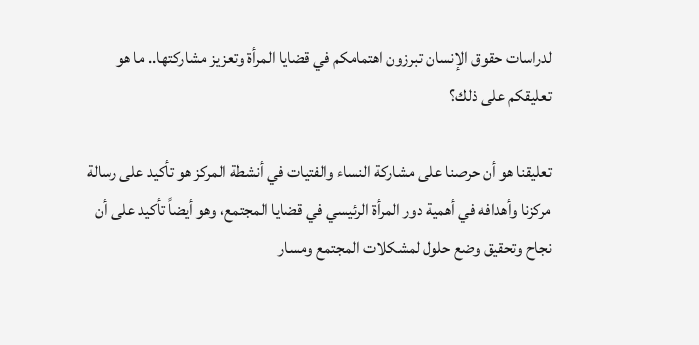لدراسات حقوق الإنسان تبرزون اهتمامكم في قضايا المرأة وتعزيز مشاركتها.. ما هو تعليقكم على ذلك؟

تعليقنا هو أن حرصنا على مشاركة النساء والفتيات في أنشطة المركز هو تأكيد على رسالة مركزنا وأهدافه في أهمية دور المرأة الرئيسي في قضايا المجتمع، وهو أيضاً تأكيد على أن نجاح وتحقيق وضع حلول لمشكلات المجتمع ومسار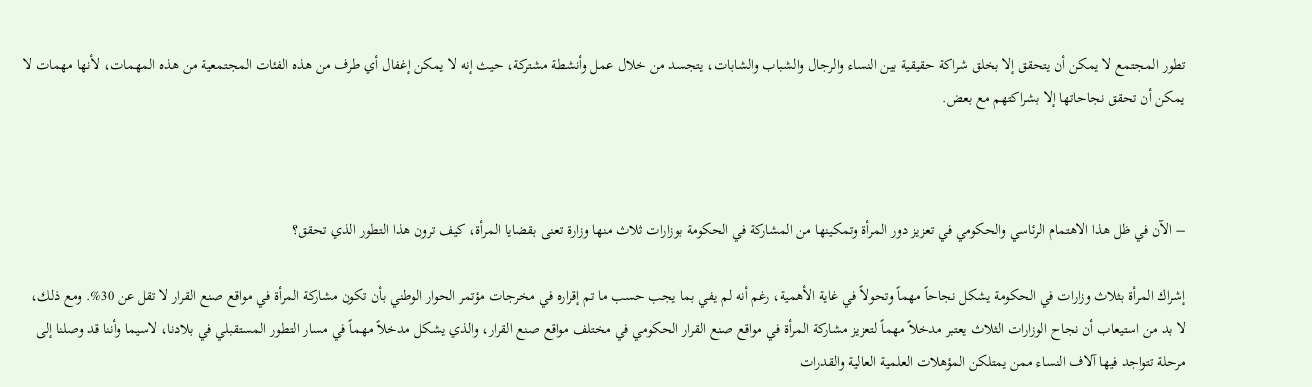تطور المجتمع لا يمكن أن يتحقق إلا بخلق شراكة حقيقية بين النساء والرجال والشباب والشابات، يتجسد من خلال عمل وأنشطة مشتركة، حيث إنه لا يمكن إغفال أي طرف من هذه الفئات المجتمعية من هذه المهمات، لأنها مهمات لا يمكن أن تحقق نجاحاتها إلا بشراكتهم مع بعض.



– الآن في ظل هذا الاهتمام الرئاسي والحكومي في تعزيز دور المرأة وتمكينها من المشاركة في الحكومة بوزارات ثلاث منها وزارة تعنى بقضايا المرأة، كيف ترون هذا التطور الذي تحقق؟

إشراك المرأة بثلاث وزارات في الحكومة يشكل نجاحاً مهماً وتحولاً في غاية الأهمية، رغم أنه لم يفي بما يجب حسب ما تم إقراره في مخرجات مؤتمر الحوار الوطني بأن تكون مشاركة المرأة في مواقع صنع القرار لا تقل عن 30%. ومع ذلك، لا بد من استيعاب أن نجاح الوزارات الثلاث يعتبر مدخلاً مهماً لتعزيز مشاركة المرأة في مواقع صنع القرار الحكومي في مختلف مواقع صنع القرار، والذي يشكل مدخلاً مهماً في مسار التطور المستقبلي في بلادنا، لاسيما وأننا قد وصلنا إلى مرحلة تتواجد فيها آلاف النساء ممن يمتلكن المؤهلات العلمية العالية والقدرات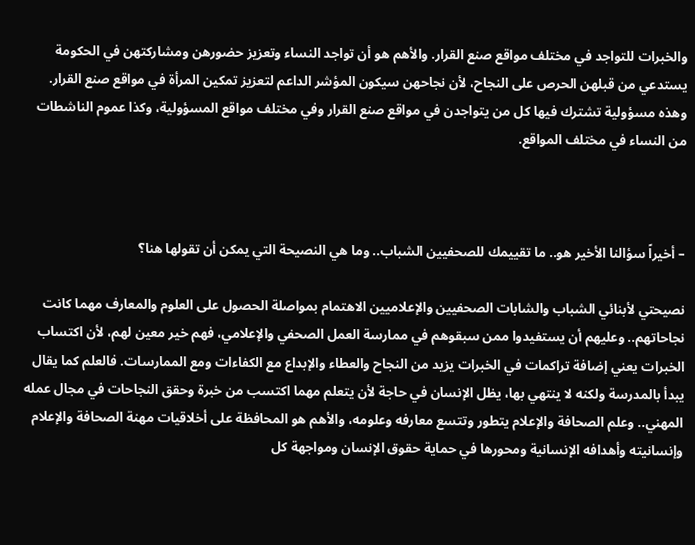والخبرات للتواجد في مختلف مواقع صنع القرار. والأهم هو أن تواجد النساء وتعزيز حضورهن ومشاركتهن في الحكومة يستدعي من قبلهن الحرص على النجاح، لأن نجاحهن سيكون المؤشر الداعم لتعزيز تمكين المرأة في مواقع صنع القرار. وهذه مسؤولية تشترك فيها كل من يتواجدن في مواقع صنع القرار وفي مختلف مواقع المسؤولية، وكذا عموم الناشطات من النساء في مختلف المواقع.



– أخيراً سؤالنا الأخير هو.. ما تقييمك للصحفيين الشباب.. وما هي النصيحة التي يمكن أن تقولها هنا؟

نصيحتي لأبنائي الشباب والشابات الصحفيين والإعلاميين الاهتمام بمواصلة الحصول على العلوم والمعارف مهما كانت نجاحاتهم.. وعليهم أن يستفيدوا ممن سبقوهم في ممارسة العمل الصحفي والإعلامي، فهم خير معين لهم، لأن اكتساب الخبرات يعني إضافة تراكمات في الخبرات يزيد من النجاح والعطاء والإبداع مع الكفاءات ومع الممارسات. فالعلم كما يقال يبدأ بالمدرسة ولكنه لا ينتهي بها، يظل الإنسان في حاجة لأن يتعلم مهما اكتسب من خبرة وحقق النجاحات في مجال عمله المهني.. وعلم الصحافة والإعلام يتطور وتتسع معارفه وعلومه، والأهم هو المحافظة على أخلاقيات مهنة الصحافة والإعلام وإنسانيته وأهدافه الإنسانية ومحورها في حماية حقوق الإنسان ومواجهة كل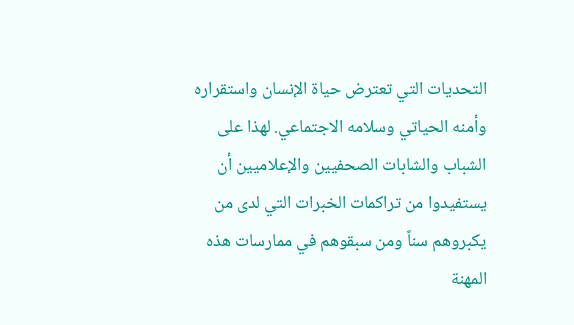التحديات التي تعترض حياة الإنسان واستقراره وأمنه الحياتي وسلامه الاجتماعي. لهذا على الشباب والشابات الصحفيين والإعلاميين أن يستفيدوا من تراكمات الخبرات التي لدى من يكبروهم سناً ومن سبقوهم في ممارسات هذه المهنة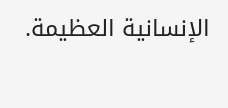الإنسانية العظيمة.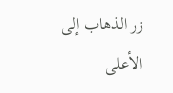زر الذهاب إلى الأعلى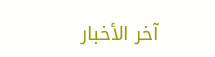آخر الأخبار